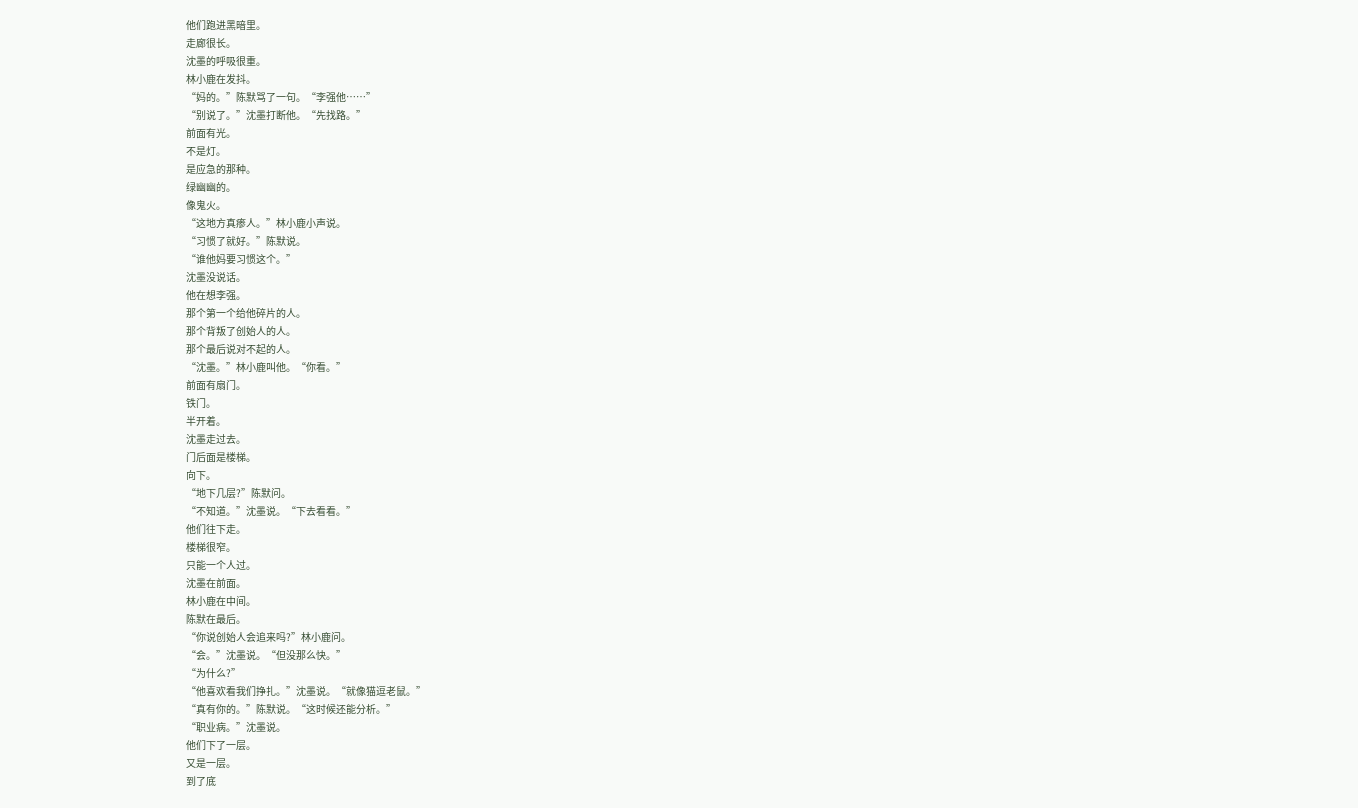他们跑进黑暗里。
走廊很长。
沈墨的呼吸很重。
林小鹿在发抖。
“妈的。”陈默骂了一句。“李强他……”
“别说了。”沈墨打断他。“先找路。”
前面有光。
不是灯。
是应急的那种。
绿幽幽的。
像鬼火。
“这地方真瘆人。”林小鹿小声说。
“习惯了就好。”陈默说。
“谁他妈要习惯这个。”
沈墨没说话。
他在想李强。
那个第一个给他碎片的人。
那个背叛了创始人的人。
那个最后说对不起的人。
“沈墨。”林小鹿叫他。“你看。”
前面有扇门。
铁门。
半开着。
沈墨走过去。
门后面是楼梯。
向下。
“地下几层?”陈默问。
“不知道。”沈墨说。“下去看看。”
他们往下走。
楼梯很窄。
只能一个人过。
沈墨在前面。
林小鹿在中间。
陈默在最后。
“你说创始人会追来吗?”林小鹿问。
“会。”沈墨说。“但没那么快。”
“为什么?”
“他喜欢看我们挣扎。”沈墨说。“就像猫逗老鼠。”
“真有你的。”陈默说。“这时候还能分析。”
“职业病。”沈墨说。
他们下了一层。
又是一层。
到了底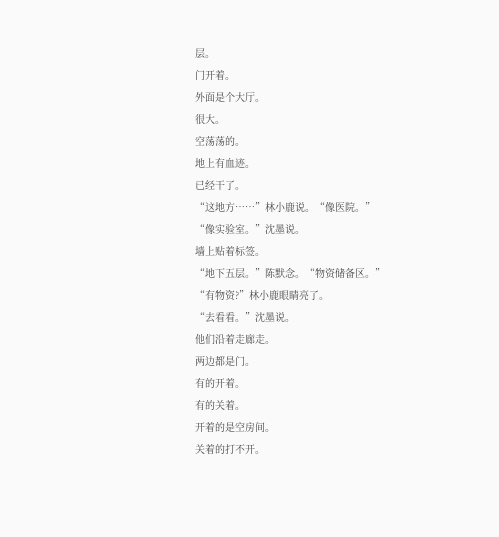层。
门开着。
外面是个大厅。
很大。
空荡荡的。
地上有血迹。
已经干了。
“这地方……”林小鹿说。“像医院。”
“像实验室。”沈墨说。
墙上贴着标签。
“地下五层。”陈默念。“物资储备区。”
“有物资?”林小鹿眼睛亮了。
“去看看。”沈墨说。
他们沿着走廊走。
两边都是门。
有的开着。
有的关着。
开着的是空房间。
关着的打不开。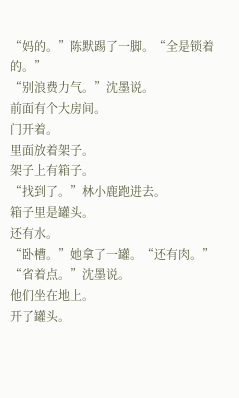“妈的。”陈默踢了一脚。“全是锁着的。”
“别浪费力气。”沈墨说。
前面有个大房间。
门开着。
里面放着架子。
架子上有箱子。
“找到了。”林小鹿跑进去。
箱子里是罐头。
还有水。
“卧槽。”她拿了一罐。“还有肉。”
“省着点。”沈墨说。
他们坐在地上。
开了罐头。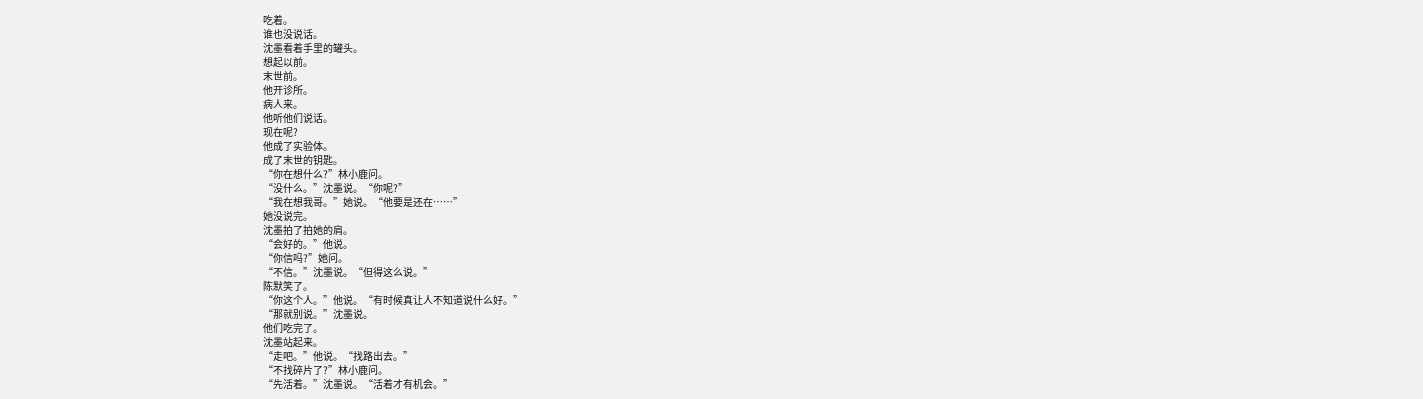吃着。
谁也没说话。
沈墨看着手里的罐头。
想起以前。
末世前。
他开诊所。
病人来。
他听他们说话。
现在呢?
他成了实验体。
成了末世的钥匙。
“你在想什么?”林小鹿问。
“没什么。”沈墨说。“你呢?”
“我在想我哥。”她说。“他要是还在……”
她没说完。
沈墨拍了拍她的肩。
“会好的。”他说。
“你信吗?”她问。
“不信。”沈墨说。“但得这么说。”
陈默笑了。
“你这个人。”他说。“有时候真让人不知道说什么好。”
“那就别说。”沈墨说。
他们吃完了。
沈墨站起来。
“走吧。”他说。“找路出去。”
“不找碎片了?”林小鹿问。
“先活着。”沈墨说。“活着才有机会。”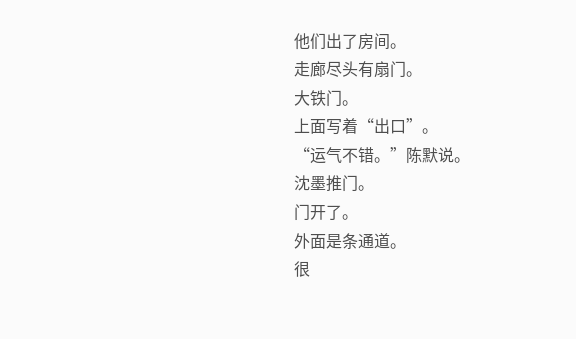他们出了房间。
走廊尽头有扇门。
大铁门。
上面写着“出口”。
“运气不错。”陈默说。
沈墨推门。
门开了。
外面是条通道。
很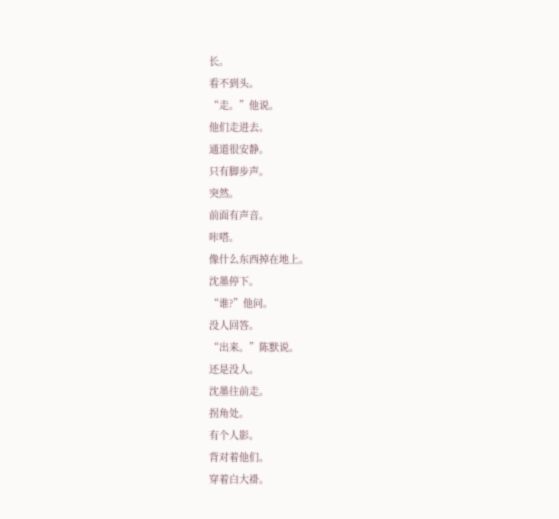长。
看不到头。
“走。”他说。
他们走进去。
通道很安静。
只有脚步声。
突然。
前面有声音。
咔嗒。
像什么东西掉在地上。
沈墨停下。
“谁?”他问。
没人回答。
“出来。”陈默说。
还是没人。
沈墨往前走。
拐角处。
有个人影。
背对着他们。
穿着白大褂。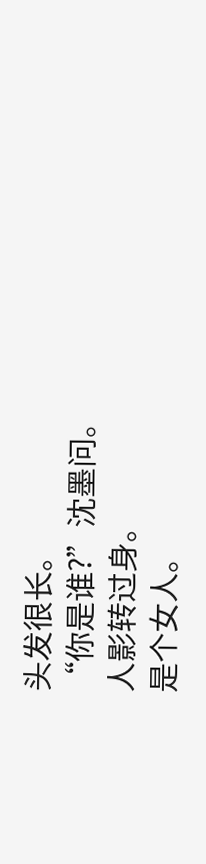头发很长。
“你是谁?”沈墨问。
人影转过身。
是个女人。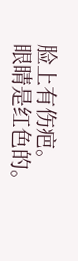脸上有伤疤。
眼睛是红色的。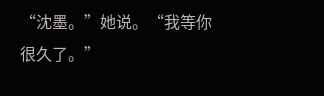“沈墨。”她说。“我等你很久了。”